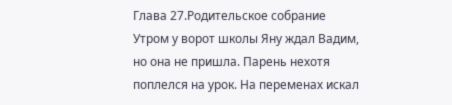Глава 27.Родительское собрание
Утром у ворот школы Яну ждал Вадим, но она не пришла. Парень нехотя поплелся на урок. На переменах искал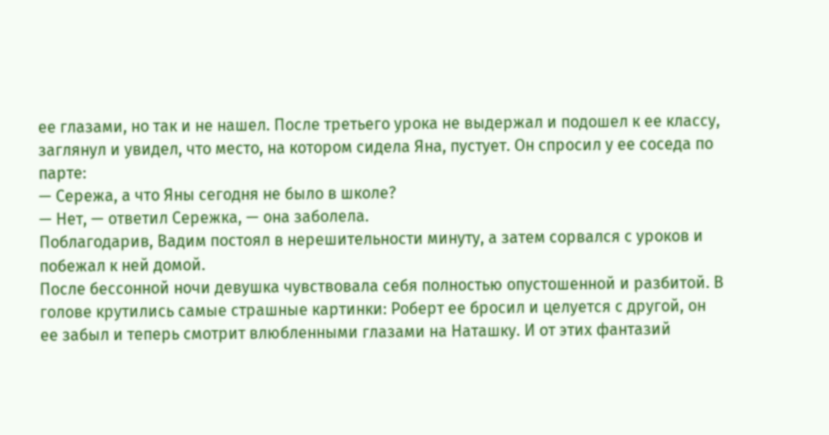ее глазами, но так и не нашел. После третьего урока не выдержал и подошел к ее классу, заглянул и увидел, что место, на котором сидела Яна, пустует. Он спросил у ее соседа по парте:
— Сережа, а что Яны сегодня не было в школе?
— Нет, — ответил Сережка, — она заболела.
Поблагодарив, Вадим постоял в нерешительности минуту, а затем сорвался с уроков и побежал к ней домой.
После бессонной ночи девушка чувствовала себя полностью опустошенной и разбитой. В голове крутились самые страшные картинки: Роберт ее бросил и целуется с другой, он ее забыл и теперь смотрит влюбленными глазами на Наташку. И от этих фантазий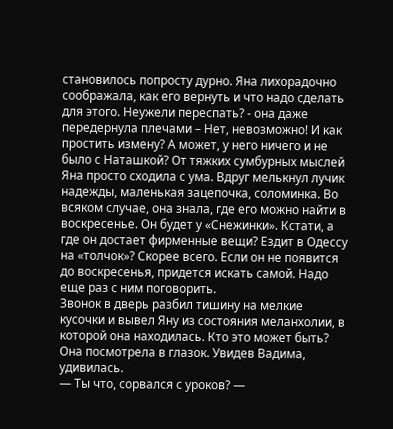становилось попросту дурно. Яна лихорадочно соображала, как его вернуть и что надо сделать для этого. Неужели переспать? - она даже передернула плечами – Нет, невозможно! И как простить измену? А может, у него ничего и не было с Наташкой? От тяжких сумбурных мыслей Яна просто сходила с ума. Вдруг мелькнул лучик надежды, маленькая зацепочка, соломинка. Во всяком случае, она знала, где его можно найти в воскресенье. Он будет у «Снежинки». Кстати, а где он достает фирменные вещи? Ездит в Одессу на «толчок»? Скорее всего. Если он не появится до воскресенья, придется искать самой. Надо еще раз с ним поговорить.
Звонок в дверь разбил тишину на мелкие кусочки и вывел Яну из состояния меланхолии, в которой она находилась. Кто это может быть? Она посмотрела в глазок. Увидев Вадима, удивилась.
— Ты что, сорвался с уроков? —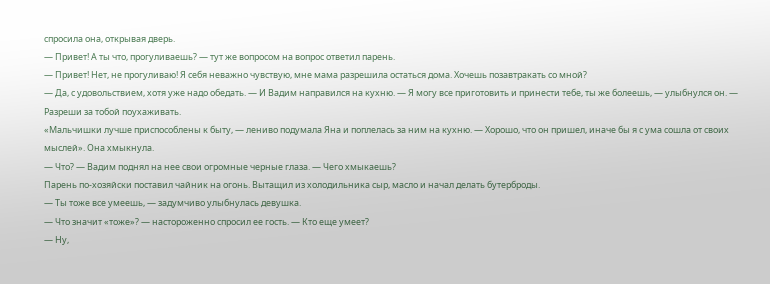спросила она, открывая дверь.
— Привет! А ты что, прогуливаешь? — тут же вопросом на вопрос ответил парень.
— Привет! Нет, не прогуливаю! Я себя неважно чувствую, мне мама разрешила остаться дома. Хочешь позавтракать со мной?
— Да, с удовольствием, хотя уже надо обедать. — И Вадим направился на кухню. — Я могу все приготовить и принести тебе, ты же болеешь, — улыбнулся он. — Разреши за тобой поухаживать.
«Мальчишки лучше приспособлены к быту, — лениво подумала Яна и поплелась за ним на кухню. — Хорошо, что он пришел, иначе бы я с ума сошла от своих мыслей». Она хмыкнула.
— Что? — Вадим поднял на нее свои огромные черные глаза. — Чего хмыкаешь?
Парень по-хозяйски поставил чайник на огонь. Вытащил из холодильника сыр, масло и начал делать бутерброды.
— Ты тоже все умеешь, — задумчиво улыбнулась девушка.
— Что значит «тоже»? — настороженно спросил ее гость. — Кто еще умеет?
— Ну,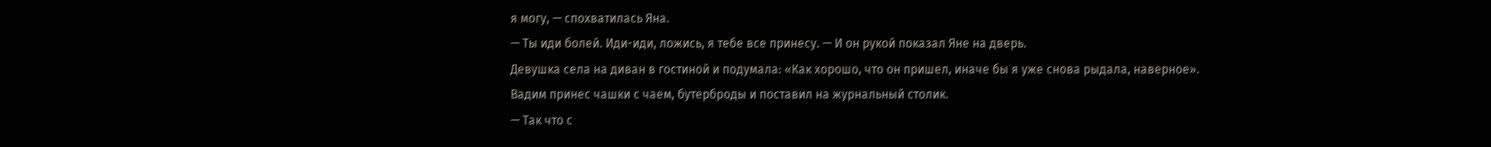я могу, — спохватилась Яна.
— Ты иди болей. Иди-иди, ложись, я тебе все принесу. — И он рукой показал Яне на дверь.
Девушка села на диван в гостиной и подумала: «Как хорошо, что он пришел, иначе бы я уже снова рыдала, наверное».
Вадим принес чашки с чаем, бутерброды и поставил на журнальный столик.
— Так что с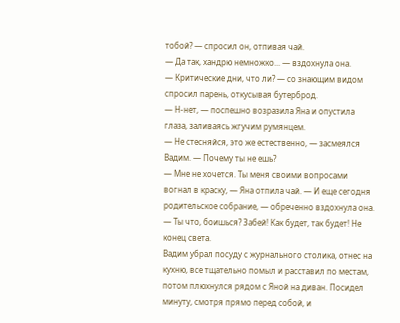тобой? — спросил он, отпивая чай.
— Да так, хандрю немножко... — вздохнула она.
— Критические дни, что ли? — со знающим видом спросил парень, откусывая бутерброд.
— Н-нет, — поспешно возразила Яна и опустила глаза, заливаясь жгучим румянцем.
— Не стесняйся, это же естественно, — засмеялся Вадим. — Почему ты не ешь?
— Мне не хочется. Ты меня своими вопросами вогнал в краску, — Яна отпила чай. — И еще сегодня родительское собрание, — обреченно вздохнула она.
— Ты что, боишься? Забей! Как будет, так будет! Не конец света.
Вадим убрал посуду с журнального столика, отнес на кухню, все тщательно помыл и расставил по местам, потом плюхнулся рядом с Яной на диван. Посидел минуту, смотря прямо перед собой, и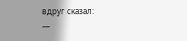вдруг сказал:
—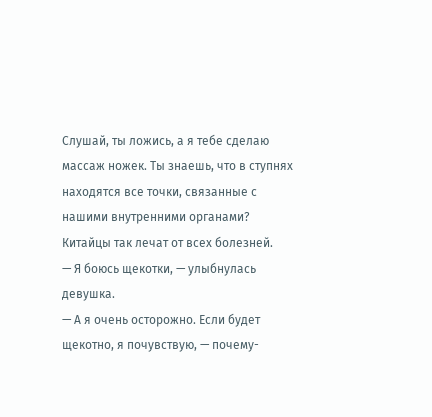Слушай, ты ложись, а я тебе сделаю массаж ножек. Ты знаешь, что в ступнях находятся все точки, связанные с нашими внутренними органами? Китайцы так лечат от всех болезней.
— Я боюсь щекотки, — улыбнулась девушка.
— А я очень осторожно. Если будет щекотно, я почувствую, — почему-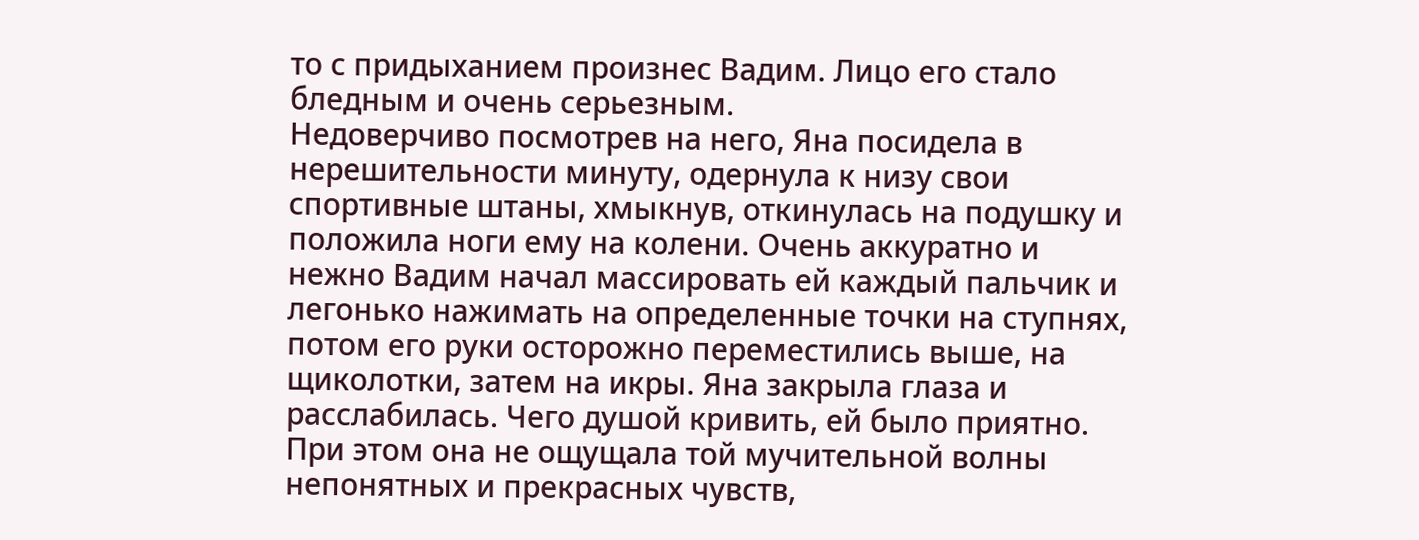то с придыханием произнес Вадим. Лицо его стало бледным и очень серьезным.
Недоверчиво посмотрев на него, Яна посидела в нерешительности минуту, одернула к низу свои спортивные штаны, хмыкнув, откинулась на подушку и положила ноги ему на колени. Очень аккуратно и нежно Вадим начал массировать ей каждый пальчик и легонько нажимать на определенные точки на ступнях, потом его руки осторожно переместились выше, на щиколотки, затем на икры. Яна закрыла глаза и расслабилась. Чего душой кривить, ей было приятно. При этом она не ощущала той мучительной волны непонятных и прекрасных чувств,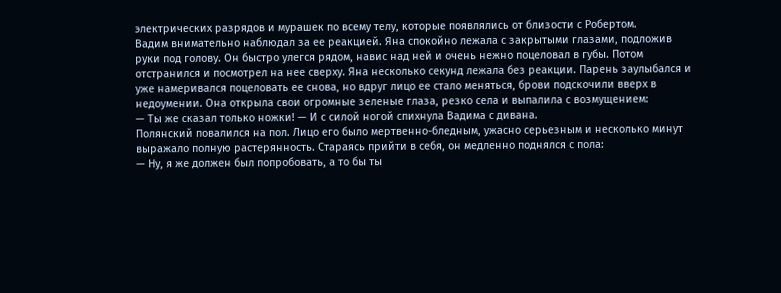электрических разрядов и мурашек по всему телу, которые появлялись от близости с Робертом.
Вадим внимательно наблюдал за ее реакцией. Яна спокойно лежала с закрытыми глазами, подложив руки под голову. Он быстро улегся рядом, навис над ней и очень нежно поцеловал в губы. Потом отстранился и посмотрел на нее сверху. Яна несколько секунд лежала без реакции. Парень заулыбался и уже намеривался поцеловать ее снова, но вдруг лицо ее стало меняться, брови подскочили вверх в недоумении. Она открыла свои огромные зеленые глаза, резко села и выпалила с возмущением:
— Ты же сказал только ножки! — И с силой ногой спихнула Вадима с дивана.
Полянский повалился на пол. Лицо его было мертвенно-бледным, ужасно серьезным и несколько минут выражало полную растерянность. Стараясь прийти в себя, он медленно поднялся с пола:
— Ну, я же должен был попробовать, а то бы ты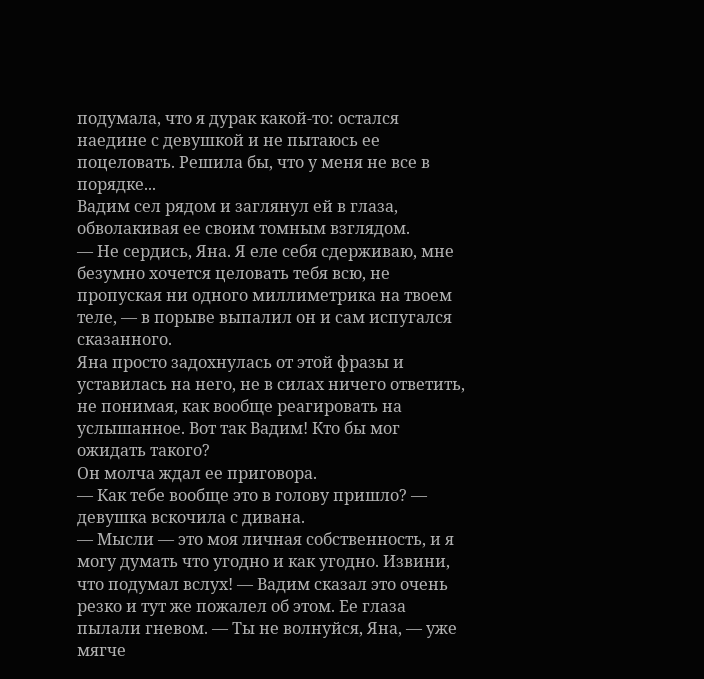подумала, что я дурак какой-то: остался наедине с девушкой и не пытаюсь ее поцеловать. Решила бы, что у меня не все в порядке...
Вадим сел рядом и заглянул ей в глаза, обволакивая ее своим томным взглядом.
— Не сердись, Яна. Я еле себя сдерживаю, мне безумно хочется целовать тебя всю, не пропуская ни одного миллиметрика на твоем теле, — в порыве выпалил он и сам испугался сказанного.
Яна просто задохнулась от этой фразы и уставилась на него, не в силах ничего ответить, не понимая, как вообще реагировать на услышанное. Вот так Вадим! Кто бы мог ожидать такого?
Он молча ждал ее приговора.
— Как тебе вообще это в голову пришло? — девушка вскочила с дивана.
— Мысли — это моя личная собственность, и я могу думать что угодно и как угодно. Извини, что подумал вслух! — Вадим сказал это очень резко и тут же пожалел об этом. Ее глаза пылали гневом. — Ты не волнуйся, Яна, — уже мягче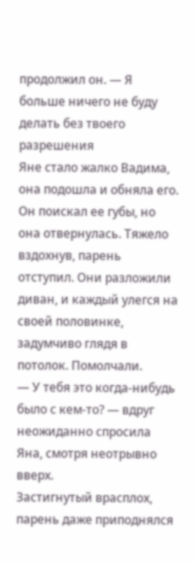продолжил он. — Я больше ничего не буду делать без твоего разрешения
Яне стало жалко Вадима, она подошла и обняла его. Он поискал ее губы, но она отвернулась. Тяжело вздохнув, парень отступил. Они разложили диван, и каждый улегся на своей половинке, задумчиво глядя в потолок. Помолчали.
— У тебя это когда-нибудь было с кем-то? — вдруг неожиданно спросила Яна, смотря неотрывно вверх.
Застигнутый врасплох, парень даже приподнялся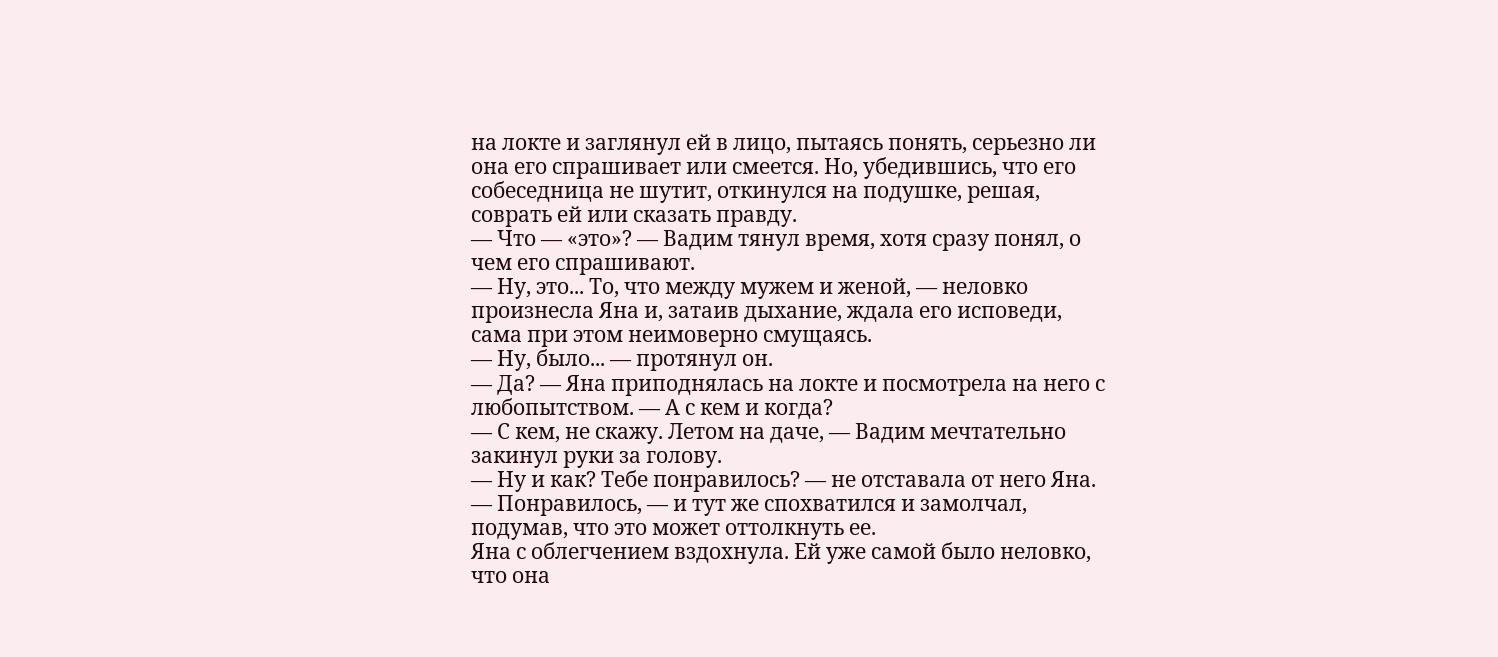на локте и заглянул ей в лицо, пытаясь понять, серьезно ли она его спрашивает или смеется. Но, убедившись, что его собеседница не шутит, откинулся на подушке, решая, соврать ей или сказать правду.
— Что — «это»? — Вадим тянул время, хотя сразу понял, о чем его спрашивают.
— Ну, это... То, что между мужем и женой, — неловко произнесла Яна и, затаив дыхание, ждала его исповеди, сама при этом неимоверно смущаясь.
— Ну, было... — протянул он.
— Да? — Яна приподнялась на локте и посмотрела на него с любопытством. — А с кем и когда?
— С кем, не скажу. Летом на даче, — Вадим мечтательно закинул руки за голову.
— Ну и как? Тебе понравилось? — не отставала от него Яна.
— Понравилось, — и тут же спохватился и замолчал, подумав, что это может оттолкнуть ее.
Яна с облегчением вздохнула. Ей уже самой было неловко, что она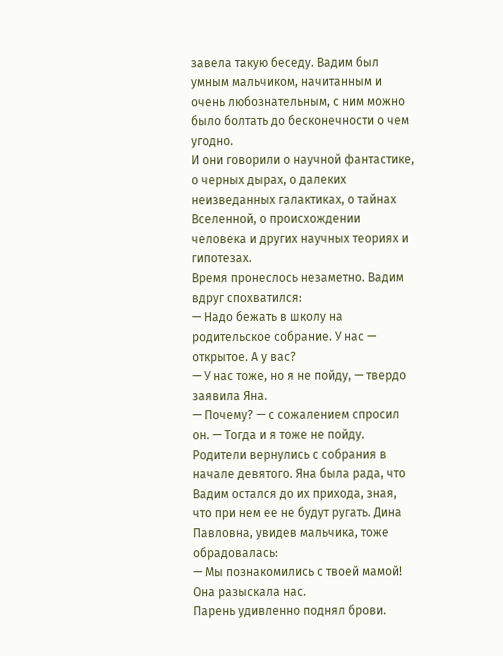завела такую беседу. Вадим был умным мальчиком, начитанным и очень любознательным, с ним можно было болтать до бесконечности о чем угодно.
И они говорили о научной фантастике, о черных дырах, о далеких неизведанных галактиках, о тайнах Вселенной, о происхождении человека и других научных теориях и гипотезах.
Время пронеслось незаметно. Вадим вдруг спохватился:
— Надо бежать в школу на родительское собрание. У нас — открытое. А у вас?
— У нас тоже, но я не пойду, — твердо заявила Яна.
— Почему? — с сожалением спросил он. — Тогда и я тоже не пойду.
Родители вернулись с собрания в начале девятого. Яна была рада, что Вадим остался до их прихода, зная, что при нем ее не будут ругать. Дина Павловна, увидев мальчика, тоже обрадовалась:
— Мы познакомились с твоей мамой! Она разыскала нас.
Парень удивленно поднял брови.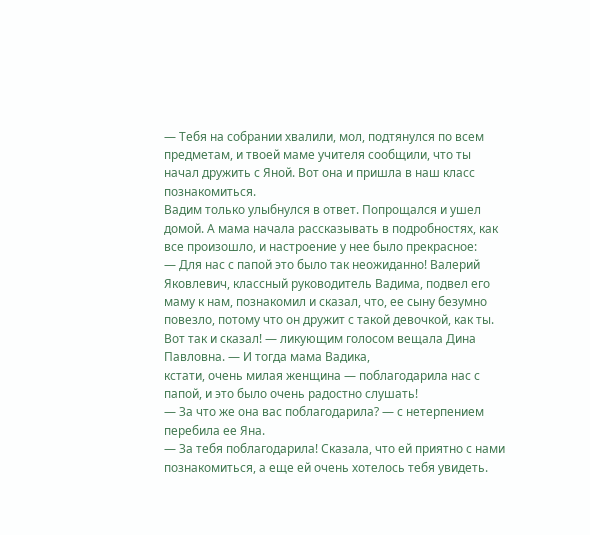— Тебя на собрании хвалили, мол, подтянулся по всем предметам, и твоей маме учителя сообщили, что ты начал дружить с Яной. Вот она и пришла в наш класс познакомиться.
Вадим только улыбнулся в ответ. Попрощался и ушел домой. А мама начала рассказывать в подробностях, как все произошло, и настроение у нее было прекрасное:
— Для нас с папой это было так неожиданно! Валерий Яковлевич, классный руководитель Вадима, подвел его маму к нам, познакомил и сказал, что, ее сыну безумно повезло, потому что он дружит с такой девочкой, как ты. Вот так и сказал! — ликующим голосом вещала Дина Павловна. — И тогда мама Вадика,
кстати, очень милая женщина — поблагодарила нас с папой, и это было очень радостно слушать!
— За что же она вас поблагодарила? — с нетерпением перебила ее Яна.
— За тебя поблагодарила! Сказала, что ей приятно с нами познакомиться, а еще ей очень хотелось тебя увидеть.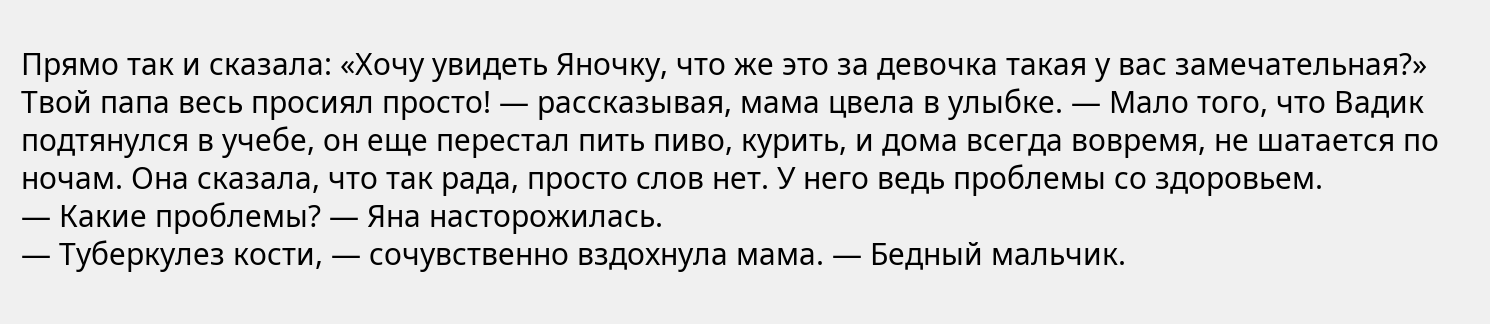Прямо так и сказала: «Хочу увидеть Яночку, что же это за девочка такая у вас замечательная?» Твой папа весь просиял просто! — рассказывая, мама цвела в улыбке. — Мало того, что Вадик подтянулся в учебе, он еще перестал пить пиво, курить, и дома всегда вовремя, не шатается по ночам. Она сказала, что так рада, просто слов нет. У него ведь проблемы со здоровьем.
— Какие проблемы? — Яна насторожилась.
— Туберкулез кости, — сочувственно вздохнула мама. — Бедный мальчик.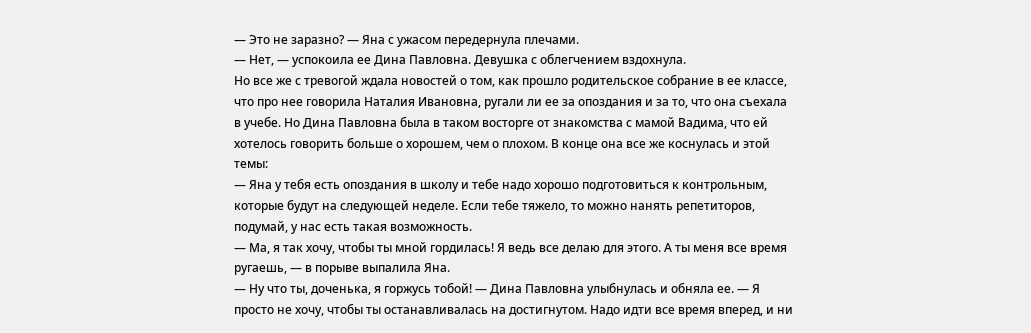— Это не заразно? — Яна с ужасом передернула плечами.
— Нет, — успокоила ее Дина Павловна. Девушка с облегчением вздохнула.
Но все же с тревогой ждала новостей о том, как прошло родительское собрание в ее классе, что про нее говорила Наталия Ивановна, ругали ли ее за опоздания и за то, что она съехала в учебе. Но Дина Павловна была в таком восторге от знакомства с мамой Вадима, что ей хотелось говорить больше о хорошем, чем о плохом. В конце она все же коснулась и этой темы:
— Яна у тебя есть опоздания в школу и тебе надо хорошо подготовиться к контрольным, которые будут на следующей неделе. Если тебе тяжело, то можно нанять репетиторов, подумай, у нас есть такая возможность.
— Ма, я так хочу, чтобы ты мной гордилась! Я ведь все делаю для этого. А ты меня все время ругаешь, — в порыве выпалила Яна.
— Ну что ты, доченька, я горжусь тобой! — Дина Павловна улыбнулась и обняла ее. — Я просто не хочу, чтобы ты останавливалась на достигнутом. Надо идти все время вперед, и ни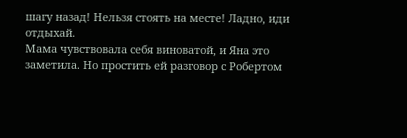шагу назад! Нельзя стоять на месте! Ладно, иди отдыхай.
Мама чувствовала себя виноватой, и Яна это заметила. Но простить ей разговор с Робертом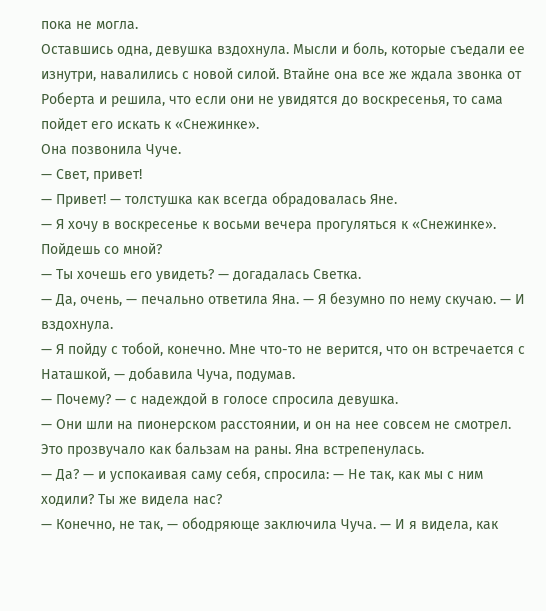пока не могла.
Оставшись одна, девушка вздохнула. Мысли и боль, которые съедали ее изнутри, навалились с новой силой. Втайне она все же ждала звонка от Роберта и решила, что если они не увидятся до воскресенья, то сама пойдет его искать к «Снежинке».
Она позвонила Чуче.
— Свет, привет!
— Привет! — толстушка как всегда обрадовалась Яне.
— Я хочу в воскресенье к восьми вечера прогуляться к «Снежинке». Пойдешь со мной?
— Ты хочешь его увидеть? — догадалась Светка.
— Да, очень, — печально ответила Яна. — Я безумно по нему скучаю. — И вздохнула.
— Я пойду с тобой, конечно. Мне что-то не верится, что он встречается с Наташкой, — добавила Чуча, подумав.
— Почему? — с надеждой в голосе спросила девушка.
— Они шли на пионерском расстоянии, и он на нее совсем не смотрел.
Это прозвучало как бальзам на раны. Яна встрепенулась.
— Да? — и успокаивая саму себя, спросила: — Не так, как мы с ним ходили? Ты же видела нас?
— Конечно, не так, — ободряюще заключила Чуча. — И я видела, как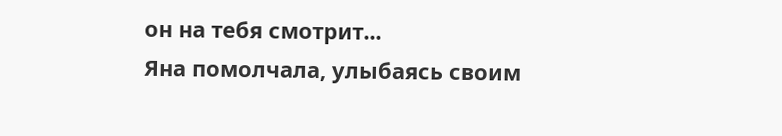он на тебя смотрит...
Яна помолчала, улыбаясь своим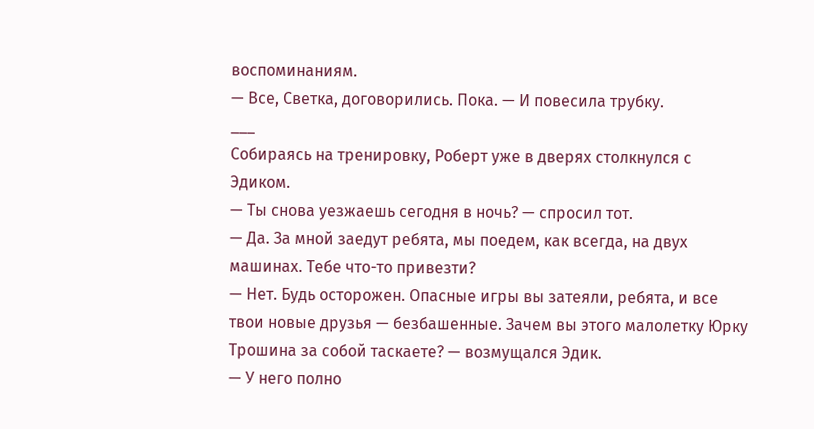воспоминаниям.
— Все, Светка, договорились. Пока. — И повесила трубку.
___
Собираясь на тренировку, Роберт уже в дверях столкнулся с Эдиком.
— Ты снова уезжаешь сегодня в ночь? — спросил тот.
— Да. За мной заедут ребята, мы поедем, как всегда, на двух машинах. Тебе что-то привезти?
— Нет. Будь осторожен. Опасные игры вы затеяли, ребята, и все твои новые друзья — безбашенные. Зачем вы этого малолетку Юрку Трошина за собой таскаете? — возмущался Эдик.
— У него полно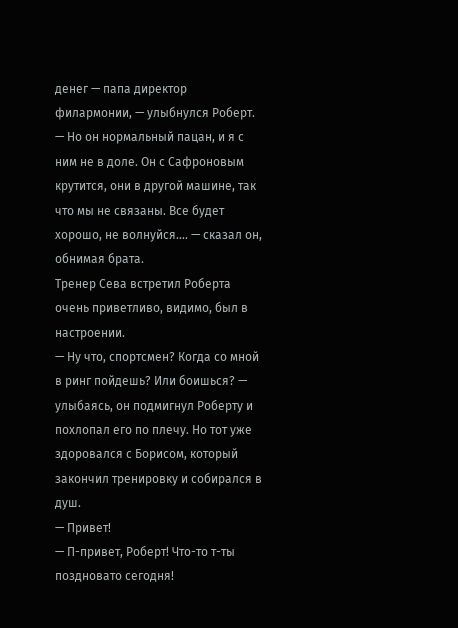денег — папа директор филармонии, — улыбнулся Роберт. — Но он нормальный пацан, и я с ним не в доле. Он с Сафроновым крутится, они в другой машине, так что мы не связаны. Все будет хорошо, не волнуйся.... — сказал он, обнимая брата.
Тренер Сева встретил Роберта очень приветливо, видимо, был в настроении.
— Ну что, спортсмен? Когда со мной в ринг пойдешь? Или боишься? — улыбаясь, он подмигнул Роберту и похлопал его по плечу. Но тот уже здоровался с Борисом, который закончил тренировку и собирался в душ.
— Привет!
— П-привет, Роберт! Что-то т-ты поздновато сегодня!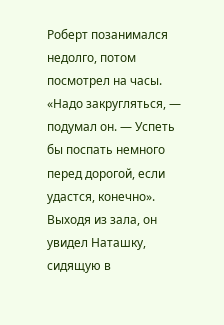Роберт позанимался недолго, потом посмотрел на часы. «Надо закругляться, — подумал он. — Успеть бы поспать немного перед дорогой, если удастся, конечно».
Выходя из зала, он увидел Наташку, сидящую в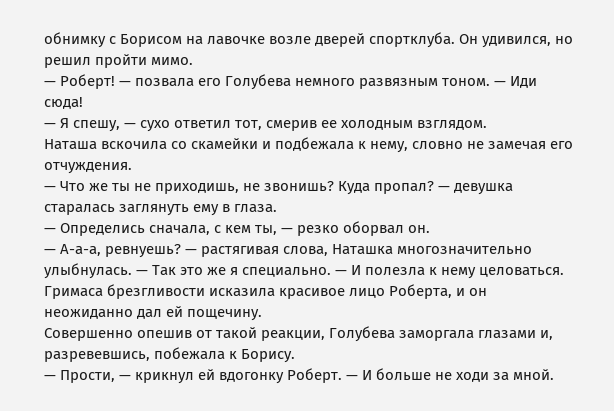обнимку с Борисом на лавочке возле дверей спортклуба. Он удивился, но решил пройти мимо.
— Роберт! — позвала его Голубева немного развязным тоном. — Иди сюда!
— Я спешу, — сухо ответил тот, смерив ее холодным взглядом.
Наташа вскочила со скамейки и подбежала к нему, словно не замечая его отчуждения.
— Что же ты не приходишь, не звонишь? Куда пропал? — девушка старалась заглянуть ему в глаза.
— Определись сначала, с кем ты, — резко оборвал он.
— А-а-а, ревнуешь? — растягивая слова, Наташка многозначительно улыбнулась. — Так это же я специально. — И полезла к нему целоваться.
Гримаса брезгливости исказила красивое лицо Роберта, и он неожиданно дал ей пощечину.
Совершенно опешив от такой реакции, Голубева заморгала глазами и, разревевшись, побежала к Борису.
— Прости, — крикнул ей вдогонку Роберт. — И больше не ходи за мной.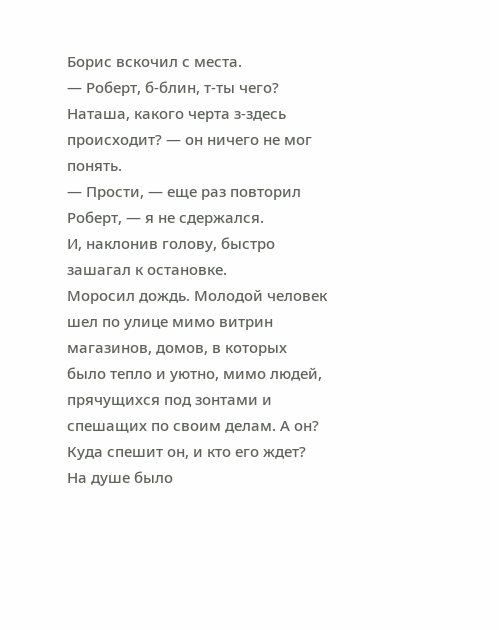Борис вскочил с места.
— Роберт, б-блин, т-ты чего? Наташа, какого черта з-здесь происходит? — он ничего не мог понять.
— Прости, — еще раз повторил Роберт, — я не сдержался.
И, наклонив голову, быстро зашагал к остановке.
Моросил дождь. Молодой человек шел по улице мимо витрин магазинов, домов, в которых было тепло и уютно, мимо людей, прячущихся под зонтами и спешащих по своим делам. А он? Куда спешит он, и кто его ждет? На душе было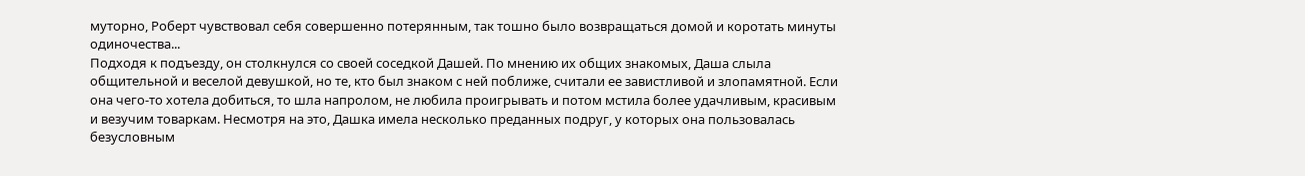муторно, Роберт чувствовал себя совершенно потерянным, так тошно было возвращаться домой и коротать минуты одиночества...
Подходя к подъезду, он столкнулся со своей соседкой Дашей. По мнению их общих знакомых, Даша слыла общительной и веселой девушкой, но те, кто был знаком с ней поближе, считали ее завистливой и злопамятной. Если она чего-то хотела добиться, то шла напролом, не любила проигрывать и потом мстила более удачливым, красивым и везучим товаркам. Несмотря на это, Дашка имела несколько преданных подруг, у которых она пользовалась безусловным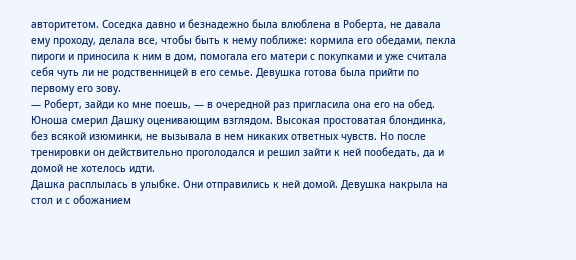авторитетом. Соседка давно и безнадежно была влюблена в Роберта, не давала ему проходу, делала все, чтобы быть к нему поближе: кормила его обедами, пекла пироги и приносила к ним в дом, помогала его матери с покупками и уже считала себя чуть ли не родственницей в его семье. Девушка готова была прийти по первому его зову.
— Роберт, зайди ко мне поешь, — в очередной раз пригласила она его на обед.
Юноша смерил Дашку оценивающим взглядом. Высокая простоватая блондинка, без всякой изюминки, не вызывала в нем никаких ответных чувств. Но после тренировки он действительно проголодался и решил зайти к ней пообедать, да и домой не хотелось идти.
Дашка расплылась в улыбке. Они отправились к ней домой. Девушка накрыла на стол и с обожанием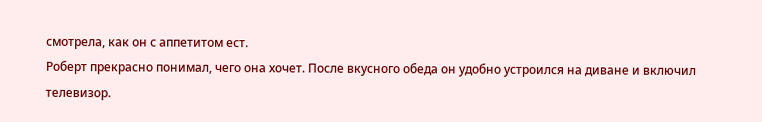смотрела, как он с аппетитом ест.
Роберт прекрасно понимал, чего она хочет. После вкусного обеда он удобно устроился на диване и включил телевизор.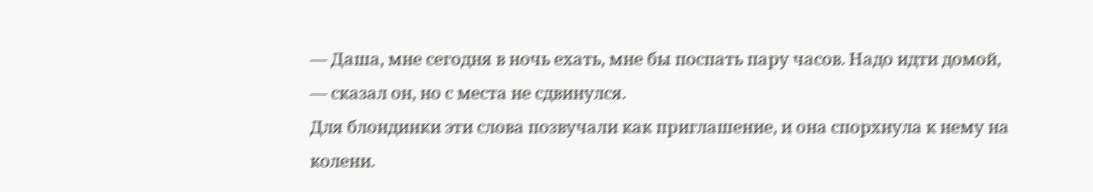— Даша, мне сегодня в ночь ехать, мне бы поспать пару часов. Надо идти домой, — сказал он, но с места не сдвинулся.
Для блондинки эти слова позвучали как приглашение, и она спорхнула к нему на колени.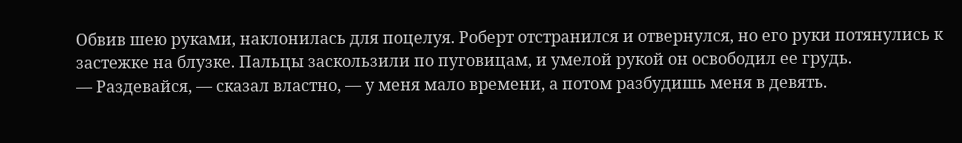Обвив шею руками, наклонилась для поцелуя. Роберт отстранился и отвернулся, но его руки потянулись к застежке на блузке. Пальцы заскользили по пуговицам, и умелой рукой он освободил ее грудь.
— Раздевайся, — сказал властно, — у меня мало времени, а потом разбудишь меня в девять.